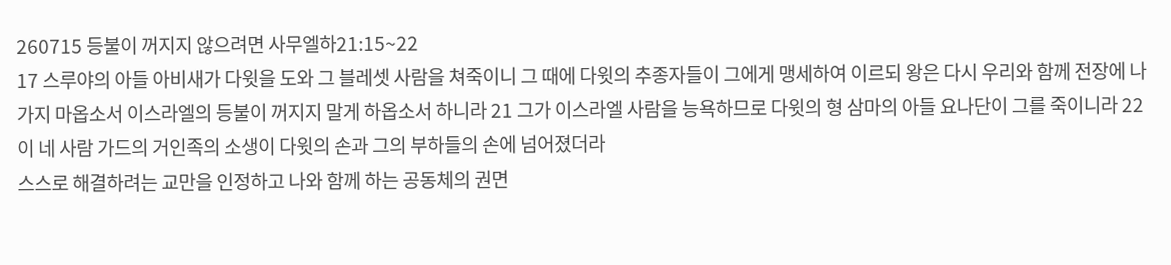260715 등불이 꺼지지 않으려면 사무엘하21:15~22
17 스루야의 아들 아비새가 다윗을 도와 그 블레셋 사람을 쳐죽이니 그 때에 다윗의 추종자들이 그에게 맹세하여 이르되 왕은 다시 우리와 함께 전장에 나가지 마옵소서 이스라엘의 등불이 꺼지지 말게 하옵소서 하니라 21 그가 이스라엘 사람을 능욕하므로 다윗의 형 삼마의 아들 요나단이 그를 죽이니라 22 이 네 사람 가드의 거인족의 소생이 다윗의 손과 그의 부하들의 손에 넘어졌더라
스스로 해결하려는 교만을 인정하고 나와 함께 하는 공동체의 권면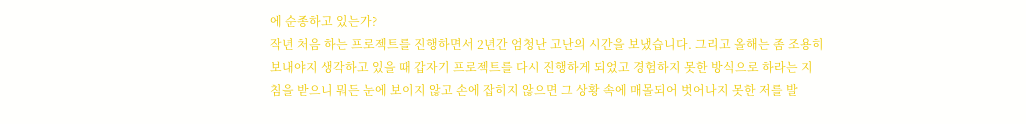에 순종하고 있는가?
작년 처음 하는 프로젝트를 진행하면서 2년간 엄청난 고난의 시간을 보냈습니다. 그리고 올해는 좀 조용히 보내야지 생각하고 있을 때 갑자기 프로젝트를 다시 진행하게 되었고 경험하지 못한 방식으로 하라는 지침을 받으니 뭐든 눈에 보이지 않고 손에 잡히지 않으면 그 상황 속에 매몰되어 벗어나지 못한 저를 발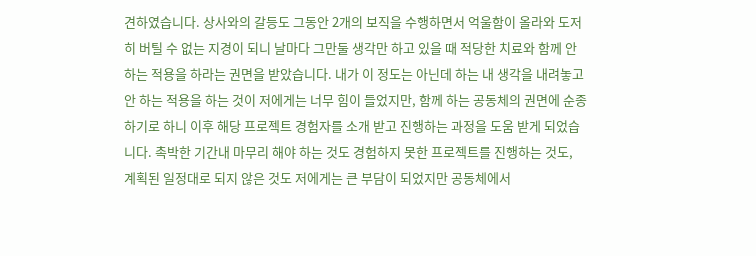견하였습니다. 상사와의 갈등도 그동안 2개의 보직을 수행하면서 억울함이 올라와 도저히 버틸 수 없는 지경이 되니 날마다 그만둘 생각만 하고 있을 때 적당한 치료와 함께 안 하는 적용을 하라는 권면을 받았습니다. 내가 이 정도는 아닌데 하는 내 생각을 내려놓고 안 하는 적용을 하는 것이 저에게는 너무 힘이 들었지만, 함께 하는 공동체의 권면에 순종하기로 하니 이후 해당 프로젝트 경험자를 소개 받고 진행하는 과정을 도움 받게 되었습니다. 촉박한 기간내 마무리 해야 하는 것도 경험하지 못한 프로젝트를 진행하는 것도, 계획된 일정대로 되지 않은 것도 저에게는 큰 부담이 되었지만 공동체에서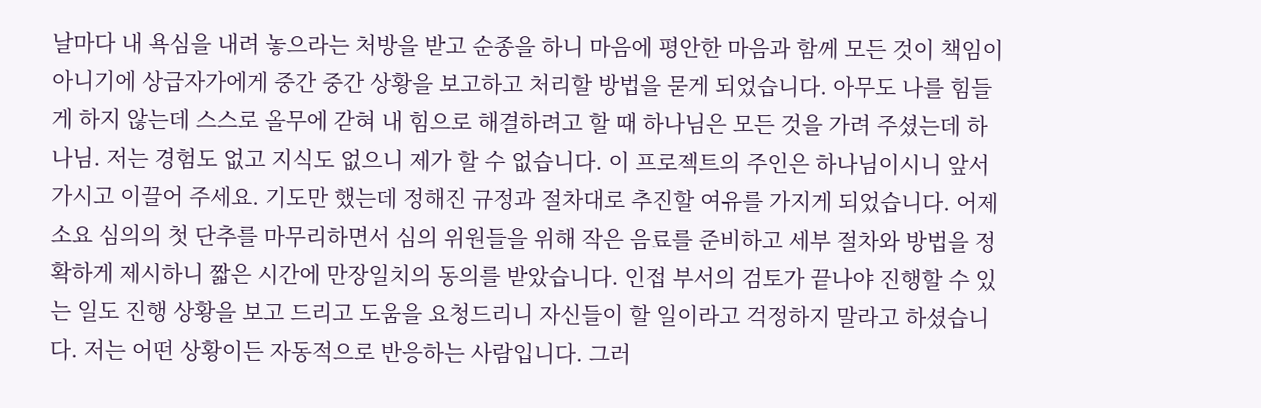날마다 내 욕심을 내려 놓으라는 처방을 받고 순종을 하니 마음에 평안한 마음과 함께 모든 것이 책임이 아니기에 상급자가에게 중간 중간 상황을 보고하고 처리할 방법을 묻게 되었습니다. 아무도 나를 힘들게 하지 않는데 스스로 올무에 갇혀 내 힘으로 해결하려고 할 때 하나님은 모든 것을 가려 주셨는데 하나님. 저는 경험도 없고 지식도 없으니 제가 할 수 없습니다. 이 프로젝트의 주인은 하나님이시니 앞서 가시고 이끌어 주세요. 기도만 했는데 정해진 규정과 절차대로 추진할 여유를 가지게 되었습니다. 어제 소요 심의의 첫 단추를 마무리하면서 심의 위원들을 위해 작은 음료를 준비하고 세부 절차와 방법을 정확하게 제시하니 짧은 시간에 만장일치의 동의를 받았습니다. 인접 부서의 검토가 끝나야 진행할 수 있는 일도 진행 상황을 보고 드리고 도움을 요청드리니 자신들이 할 일이라고 걱정하지 말라고 하셨습니다. 저는 어떤 상황이든 자동적으로 반응하는 사람입니다. 그러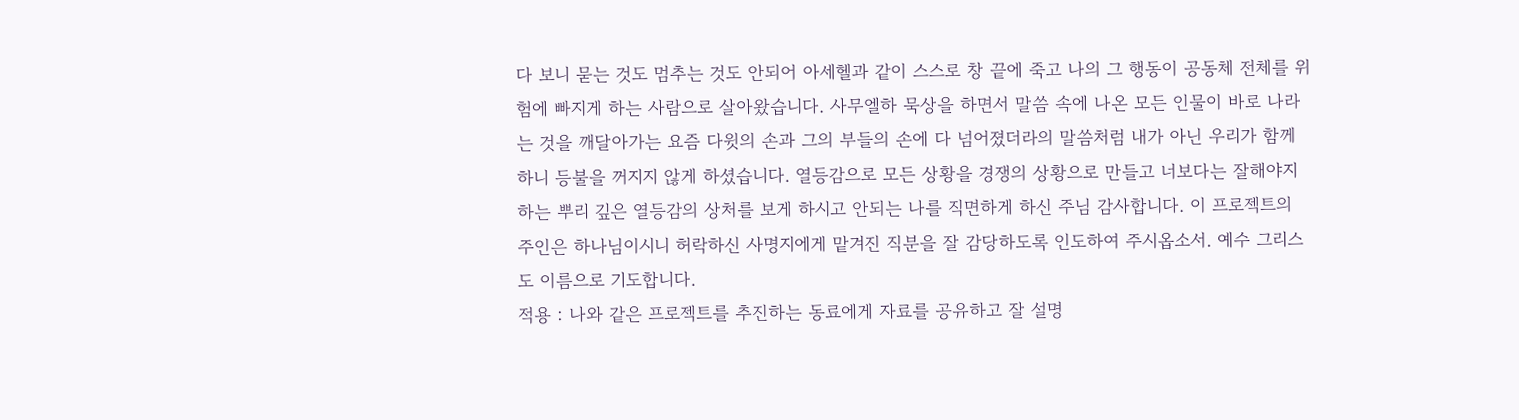다 보니 묻는 것도 멈추는 것도 안되어 아세헬과 같이 스스로 창 끝에 죽고 나의 그 행동이 공동체 전체를 위험에 빠지게 하는 사람으로 살아왔습니다. 사무엘하 묵상을 하면서 말씀 속에 나온 모든 인물이 바로 나라는 것을 깨달아가는 요즘 다윗의 손과 그의 부들의 손에 다 넘어졌더라의 말씀처럼 내가 아닌 우리가 함께 하니 등불을 꺼지지 않게 하셨습니다. 열등감으로 모든 상황을 경쟁의 상황으로 만들고 너보다는 잘해야지 하는 뿌리 깊은 열등감의 상처를 보게 하시고 안되는 나를 직면하게 하신 주님 감사합니다. 이 프로젝트의 주인은 하나님이시니 허락하신 사명지에게 맡겨진 직분을 잘 감당하도록 인도하여 주시옵소서. 예수 그리스도 이름으로 기도합니다.
적용 : 나와 같은 프로젝트를 추진하는 동료에게 자료를 공유하고 잘 설명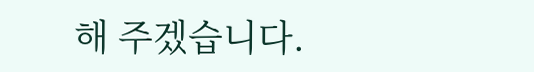해 주겠습니다.